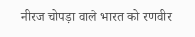नीरज चोपड़ा वाले भारत को रणवीर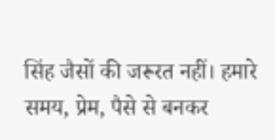सिंह जैसों की जरूरत नहीं। हमारे समय, प्रेम, पैसे से बनकर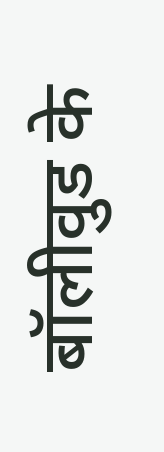बॉलीवुड के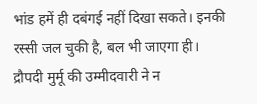भांड हमें ही दबंगई नहीं दिखा सकते। इनकी रस्सी जल चुकी है, बल भी जाएगा ही।
द्रौपदी मुर्मू की उम्मीदवारी ने न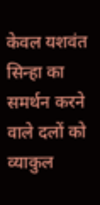केवल यशवंत सिन्हा का समर्थन करने वाले दलों को व्याकुल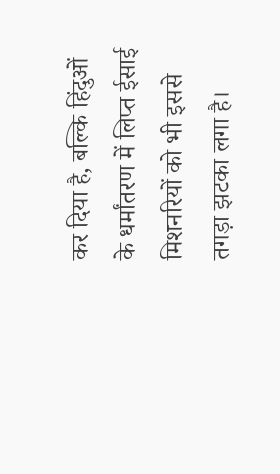कर दिया है, बल्कि हिंदुओं के धर्मांतरण में लिप्त ईसाई मिशनरियों को भी इससे तगड़ा झटका लगा है।